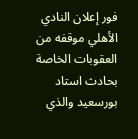فور إعلان النادي الأهلي موقفه من العقوبات الخاصة بحادث استاد بورسعيد والذي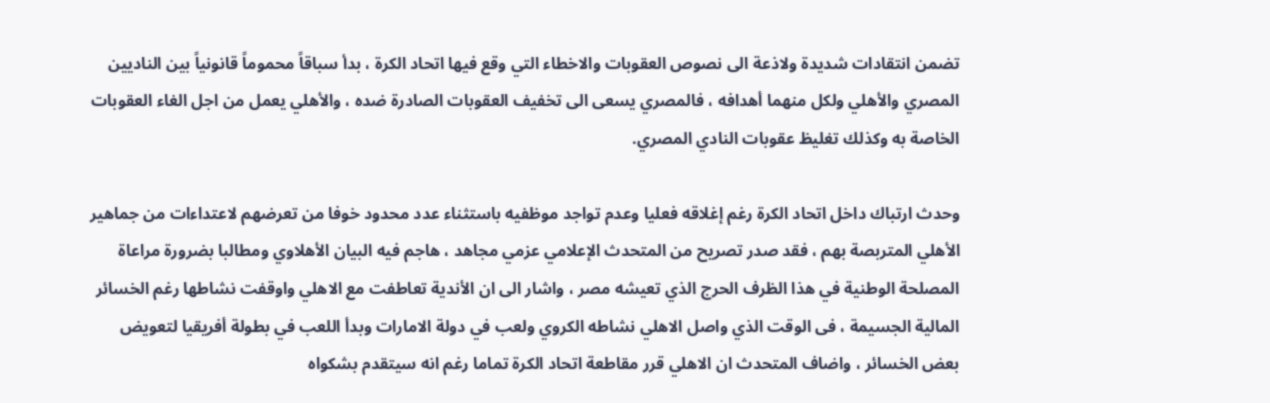تضمن انتقادات شديدة ولاذعة الى نصوص العقوبات والاخطاء التي وقع فيها اتحاد الكرة ، بدأ سباقاً محموماً قانونياً بين الناديين المصري والأهلي ولكل منهما أهدافه ، فالمصري يسعى الى تخفيف العقوبات الصادرة ضده ، والأهلي يعمل من اجل الغاء العقوبات الخاصة به وكذلك تغليظ عقوبات النادي المصري.

وحدث ارتباك داخل اتحاد الكرة رغم إغلاقه فعليا وعدم تواجد موظفيه باستثناء عدد محدود خوفا من تعرضهم لاعتداءات من جماهير الأهلي المتربصة بهم ، فقد صدر تصريح من المتحدث الإعلامي عزمي مجاهد ، هاجم فيه البيان الأهلاوي ومطالبا بضرورة مراعاة المصلحة الوطنية في هذا الظرف الحرج الذي تعيشه مصر ، واشار الى ان الأندية تعاطفت مع الاهلي واوقفت نشاطها رغم الخسائر المالية الجسيمة ، فى الوقت الذي واصل الاهلي نشاطه الكروي ولعب في دولة الامارات وبدأ اللعب في بطولة أفريقيا لتعويض بعض الخسائر ، واضاف المتحدث ان الاهلي قرر مقاطعة اتحاد الكرة تماما رغم انه سيتقدم بشكواه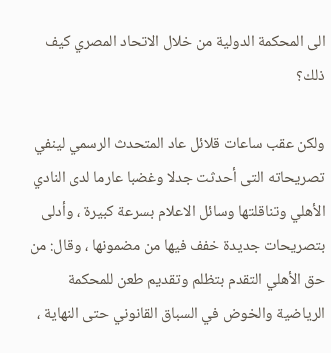الى المحكمة الدولية من خلال الاتحاد المصري كيف ذلك؟

ولكن عقب ساعات قلائل عاد المتحدث الرسمي لينفي تصريحاته التى أحدثت جدلا وغضبا عارما لدى النادي الأهلي وتناقلتها وسائل الاعلام بسرعة كبيرة ، وأدلى بتصريحات جديدة خفف فيها من مضمونها ، وقال: من حق الأهلي التقدم بتظلم وتقديم طعن للمحكمة الرياضية والخوض في السباق القانوني حتى النهاية ،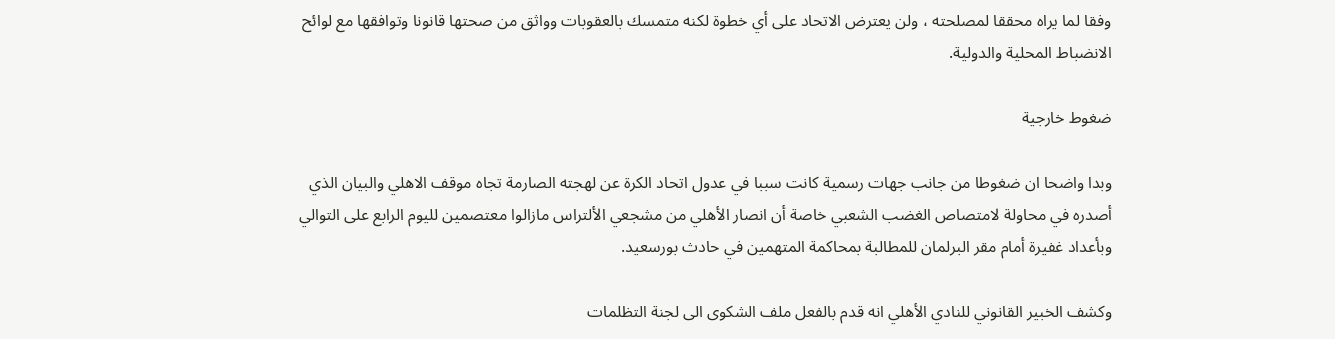وفقا لما يراه محققا لمصلحته ، ولن يعترض الاتحاد على أي خطوة لكنه متمسك بالعقوبات وواثق من صحتها قانونا وتوافقها مع لوائح الانضباط المحلية والدولية.

ضغوط خارجية

وبدا واضحا ان ضغوطا من جانب جهات رسمية كانت سببا في عدول اتحاد الكرة عن لهجته الصارمة تجاه موقف الاهلي والبيان الذي أصدره في محاولة لامتصاص الغضب الشعبي خاصة أن انصار الأهلي من مشجعي الألتراس مازالوا معتصمين لليوم الرابع على التوالي وبأعداد غفيرة أمام مقر البرلمان للمطالبة بمحاكمة المتهمين في حادث بورسعيد.

وكشف الخبير القانوني للنادي الأهلي انه قدم بالفعل ملف الشكوى الى لجنة التظلمات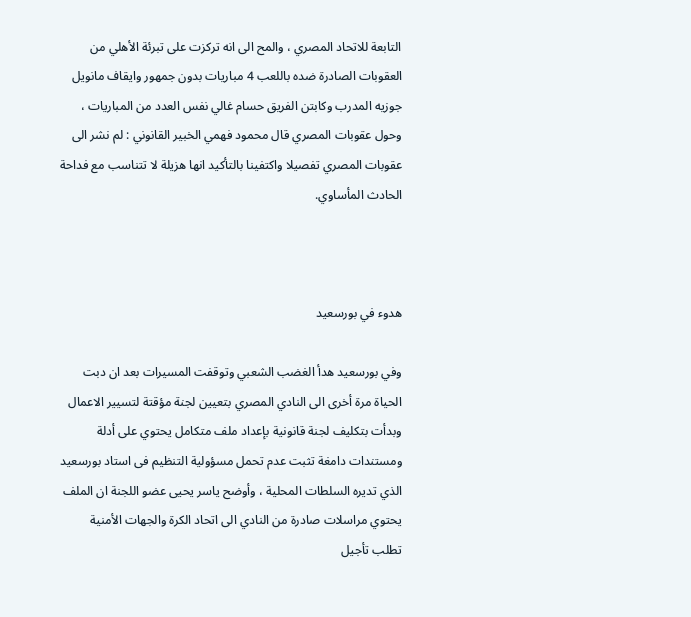التابعة للاتحاد المصري ، والمح الى انه تركزت على تبرئة الأهلي من العقوبات الصادرة ضده باللعب 4 مباريات بدون جمهور وايقاف مانويل جوزيه المدرب وكابتن الفريق حسام غالي نفس العدد من المباريات ، وحول عقوبات المصري قال محمود فهمي الخبير القانوني : لم نشر الى عقوبات المصري تفصيلا واكتفينا بالتأكيد انها هزيلة لا تتناسب مع فداحة الحادث المأساوي.



هدوء في بورسعيد

وفي بورسعيد هدأ الغضب الشعبي وتوقفت المسيرات بعد ان دبت الحياة مرة أخرى الى النادي المصري بتعيين لجنة مؤقتة لتسيير الاعمال وبدأت بتكليف لجنة قانونية بإعداد ملف متكامل يحتوي على أدلة ومستندات دامغة تثبت عدم تحمل مسؤولية التنظيم فى استاد بورسعيد الذي تديره السلطات المحلية ، وأوضح ياسر يحيى عضو اللجنة ان الملف يحتوي مراسلات صادرة من النادي الى اتحاد الكرة والجهات الأمنية تطلب تأجيل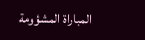المباراة المشؤومة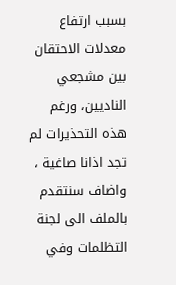بسبب ارتفاع معدلات الاحتقان بين مشجعي الناديين، ورغم هذه التحذيرات لم تجد اذانا صاغية ، واضاف سنتقدم بالملف الى لجنة التظلمات وفي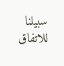سبيلنا للاتفاق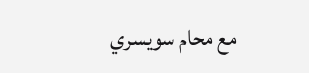مع محام سويسري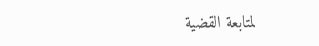لمتابعة القضية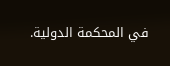في المحكمة الدولية.